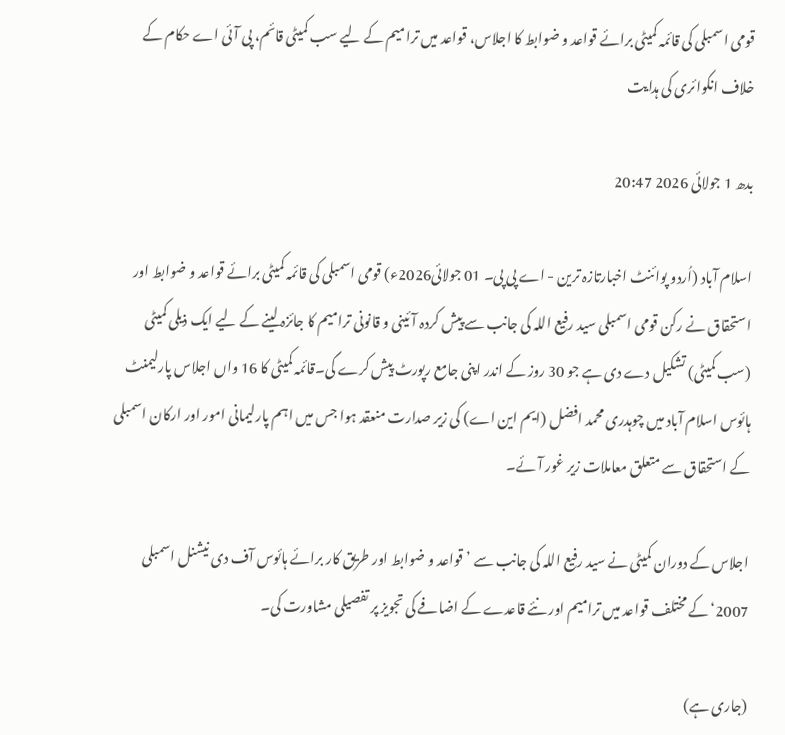قومی اسمبلی کی قائمہ کمیٹی برائے قواعد و ضوابط کا اجلاس، قواعد میں ترامیم کے لیے سب کمیٹی قائم، پی آئی اے حکام کے خلاف انکوائری کی ہدایت

بدھ 1 جولائی 2026 20:47

اسلام آباد (اُردو پوائنٹ اخبارتازہ ترین - اے پی پی۔ 01 جولائی2026ء) قومی اسمبلی کی قائمہ کمیٹی برائے قواعد و ضوابط اور استحقاق نے رکن قومی اسمبلی سید رفیع اللہ کی جانب سے پیش کردہ آئینی و قانونی ترامیم کا جائزہ لینے کے لیے ایک ذیلی کمیٹی (سب کمیٹی) تشکیل دے دی ہے جو 30 روز کے اندر اپنی جامع رپورٹ پیش کرے گی۔قائمہ کمیٹی کا 16 واں اجلاس پارلیمنٹ ہائوس اسلام آباد میں چوہدری محمد افضل (ایم این اے) کی زیر صدارت منعقد ہوا جس میں اہم پارلیمانی امور اور ارکان اسمبلی کے استحقاق سے متعلق معاملات زیر غور آئے۔

اجلاس کے دوران کمیٹی نے سید رفیع اللہ کی جانب سے ’قواعد و ضوابط اور طریق کار برائے ہائوس آف دی نیشنل اسمبلی 2007‘ کے مختلف قواعد میں ترامیم اور نئے قاعدے کے اضافے کی تجویز پر تفصیلی مشاورت کی۔

(جاری ہے)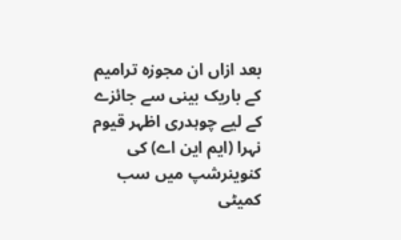بعد ازاں ان مجوزہ ترامیم کے باریک بینی سے جائزے کے لیے چوہدری اظہر قیوم نہرا (ایم این اے) کی کنوینرشپ میں سب کمیٹی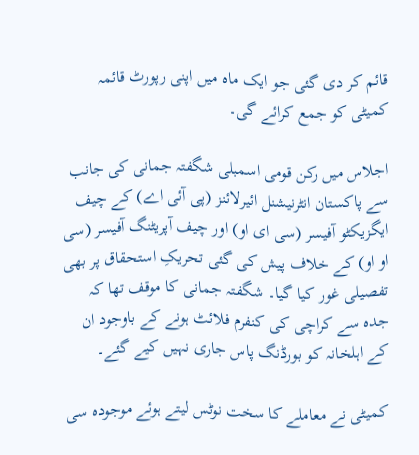قائم کر دی گئی جو ایک ماہ میں اپنی رپورٹ قائمہ کمیٹی کو جمع کرائے گی۔

اجلاس میں رکن قومی اسمبلی شگفتہ جمانی کی جانب سے پاکستان انٹرنیشنل ائیرلائنز (پی آئی اے) کے چیف ایگزیکٹو آفیسر (سی ای او) اور چیف آپریٹنگ آفیسر (سی او او) کے خلاف پیش کی گئی تحریکِ استحقاق پر بھی تفصیلی غور کیا گیا۔ شگفتہ جمانی کا موقف تھا کہ جدہ سے کراچی کی کنفرم فلائٹ ہونے کے باوجود ان کے اہلخانہ کو بورڈنگ پاس جاری نہیں کیے گئے۔

کمیٹی نے معاملے کا سخت نوٹس لیتے ہوئے موجودہ سی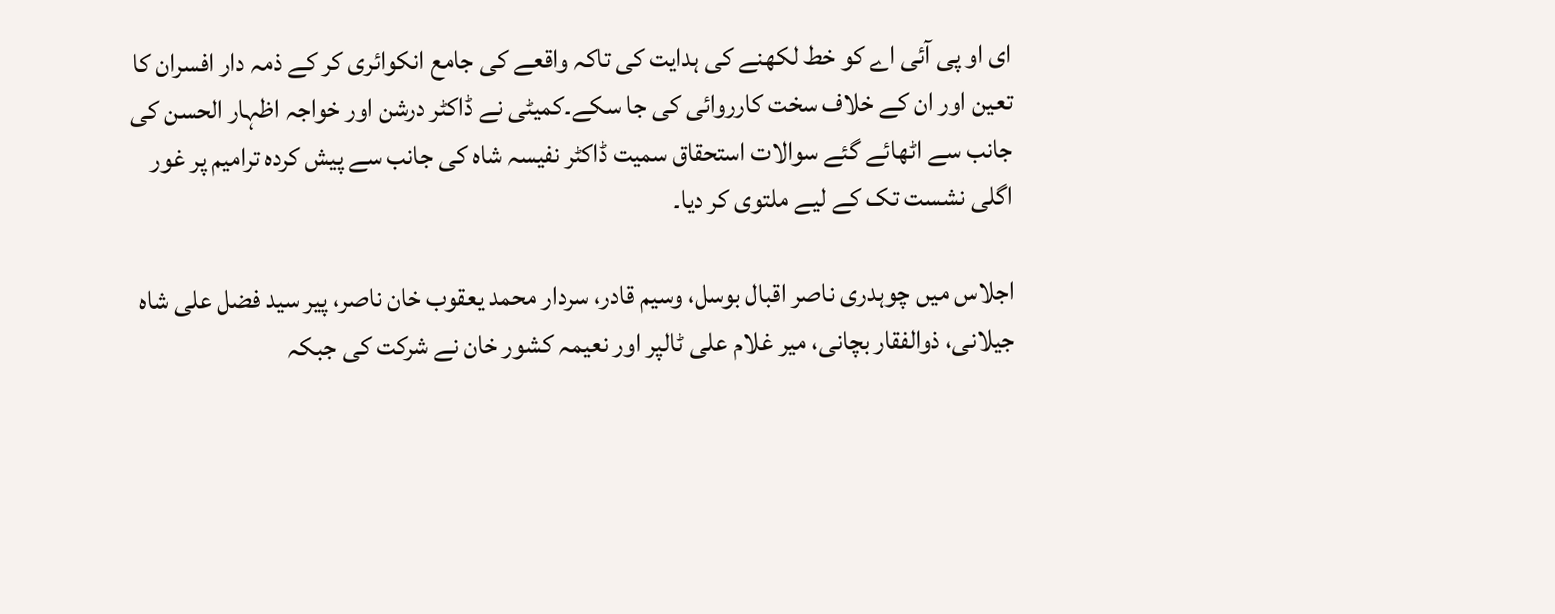ای او پی آئی اے کو خط لکھنے کی ہدایت کی تاکہ واقعے کی جامع انکوائری کر کے ذمہ دار افسران کا تعین اور ان کے خلاف سخت کارروائی کی جا سکے۔کمیٹی نے ڈاکٹر درشن اور خواجہ اظہار الحسن کی جانب سے اٹھائے گئے سوالات استحقاق سمیت ڈاکٹر نفیسہ شاہ کی جانب سے پیش کردہ ترامیم پر غور اگلی نشست تک کے لیے ملتوی کر دیا۔

اجلاس میں چوہدری ناصر اقبال بوسل، وسیم قادر، سردار محمد یعقوب خان ناصر، پیر سید فضل علی شاہ جیلانی، ذوالفقار بچانی، میر غلام علی ٹالپر اور نعیمہ کشور خان نے شرکت کی جبکہ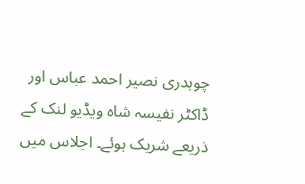چوہدری نصیر احمد عباس اور ڈاکٹر نفیسہ شاہ ویڈیو لنک کے ذریعے شریک ہوئے۔ اجلاس میں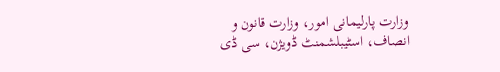وزارت پارلیمانی امور، وزارت قانون و انصاف، اسٹیبلشمنٹ ڈویژن، سی ڈی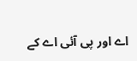اے اور پی آئی اے کے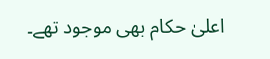اعلیٰ حکام بھی موجود تھے۔